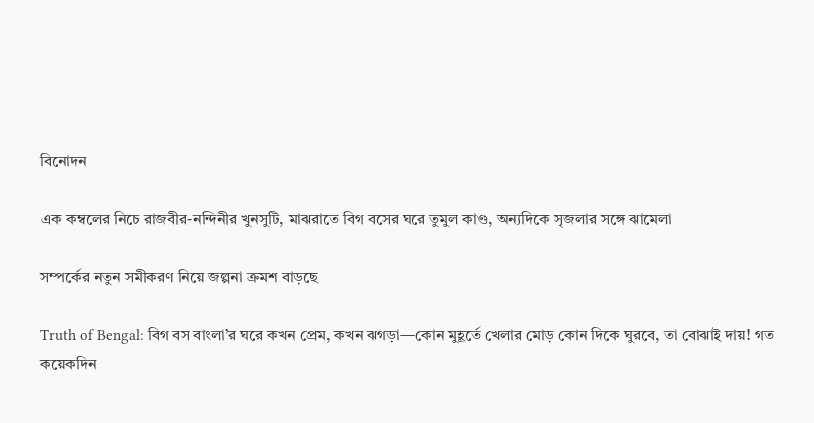বিনোদন

এক কম্বলের নিচে রাজবীর-নন্দিনীর খুনসুটি, মাঝরাতে বিগ বসের ঘরে তুমুল কাণ্ড, অন্যদিকে সৃজলার সঙ্গে ঝামেলা

সম্পর্কের নতুন সমীকরণ নিয়ে জল্পনা ক্রমশ বাড়ছে

Truth of Bengal: বিগ বস বাংলা’র ঘরে কখন প্রেম, কখন ঝগড়া—কোন মুহূর্তে খেলার মোড় কোন দিকে ঘুরবে, তা বোঝাই দায়! গত কয়েকদিন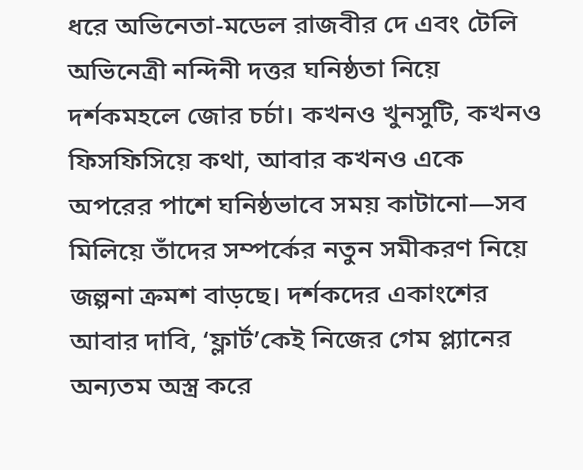ধরে অভিনেতা-মডেল রাজবীর দে এবং টেলি অভিনেত্রী নন্দিনী দত্তর ঘনিষ্ঠতা নিয়ে দর্শকমহলে জোর চর্চা। কখনও খুনসুটি, কখনও ফিসফিসিয়ে কথা, আবার কখনও একে অপরের পাশে ঘনিষ্ঠভাবে সময় কাটানো—সব মিলিয়ে তাঁদের সম্পর্কের নতুন সমীকরণ নিয়ে জল্পনা ক্রমশ বাড়ছে। দর্শকদের একাংশের আবার দাবি, ‘ফ্লার্ট’কেই নিজের গেম প্ল্যানের অন্যতম অস্ত্র করে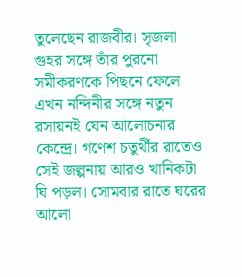তুলেছেন রাজবীর। সৃজলা গুহর সঙ্গে তাঁর পুরনো সমীকরণকে পিছনে ফেলে এখন নন্দিনীর সঙ্গে নতুন রসায়নই যেন আলোচনার কেন্দ্রে। গণেশ চতুর্থীর রাতেও সেই জল্পনায় আরও খানিকটা ঘি পড়ল। সোমবার রাতে ঘরের আলো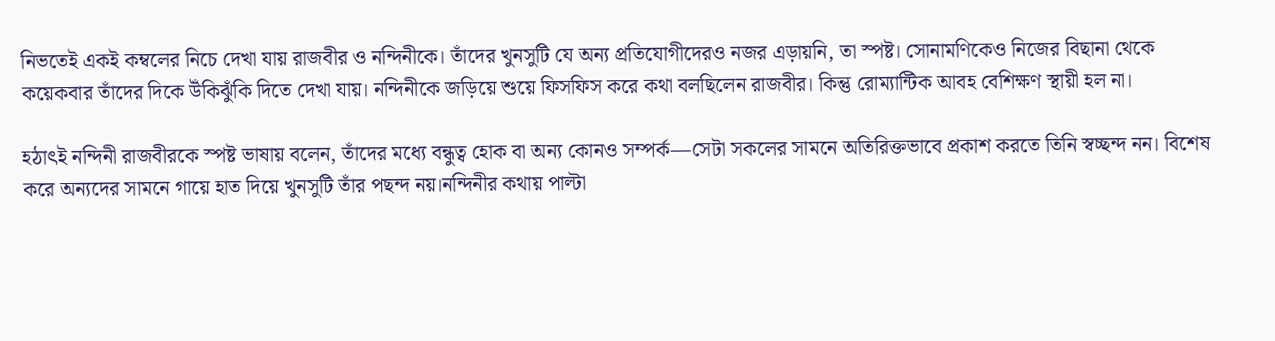নিভতেই একই কম্বলের নিচে দেখা যায় রাজবীর ও নন্দিনীকে। তাঁদের খুনসুটি যে অন্য প্রতিযোগীদেরও নজর এড়ায়নি, তা স্পষ্ট। সোনামণিকেও নিজের বিছানা থেকে কয়েকবার তাঁদের দিকে উঁকিঝুঁকি দিতে দেখা যায়। নন্দিনীকে জড়িয়ে শুয়ে ফিসফিস করে কথা বলছিলেন রাজবীর। কিন্তু রোম্যান্টিক আবহ বেশিক্ষণ স্থায়ী হল না।

হঠাৎই নন্দিনী রাজবীরকে স্পষ্ট ভাষায় বলেন, তাঁদের মধ্যে বন্ধুত্ব হোক বা অন্য কোনও সম্পর্ক—সেটা সকলের সামনে অতিরিক্তভাবে প্রকাশ করতে তিনি স্বচ্ছন্দ নন। বিশেষ করে অন্যদের সামনে গায়ে হাত দিয়ে খুনসুটি তাঁর পছন্দ নয়।নন্দিনীর কথায় পাল্টা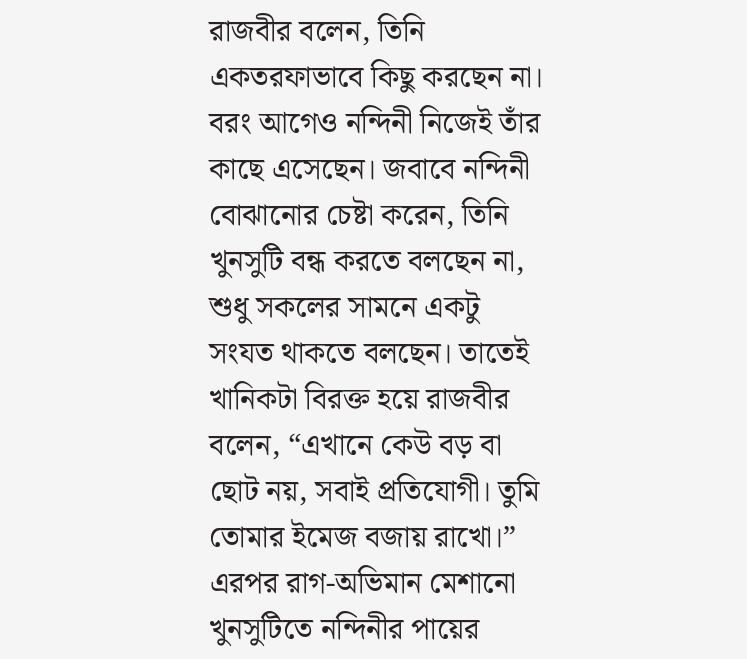রাজবীর বলেন, তিনি একতরফাভাবে কিছু করছেন না। বরং আগেও নন্দিনী নিজেই তাঁর কাছে এসেছেন। জবাবে নন্দিনী বোঝানোর চেষ্টা করেন, তিনি খুনসুটি বন্ধ করতে বলছেন না, শুধু সকলের সামনে একটু সংযত থাকতে বলছেন। তাতেই খানিকটা বিরক্ত হয়ে রাজবীর বলেন, “এখানে কেউ বড় বা ছোট নয়, সবাই প্রতিযোগী। তুমি তোমার ইমেজ বজায় রাখো।” এরপর রাগ-অভিমান মেশানো খুনসুটিতে নন্দিনীর পায়ের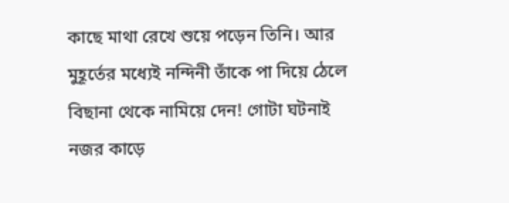কাছে মাথা রেখে শুয়ে পড়েন তিনি। আর মুহূর্তের মধ্যেই নন্দিনী তাঁকে পা দিয়ে ঠেলে বিছানা থেকে নামিয়ে দেন! গোটা ঘটনাই নজর কাড়ে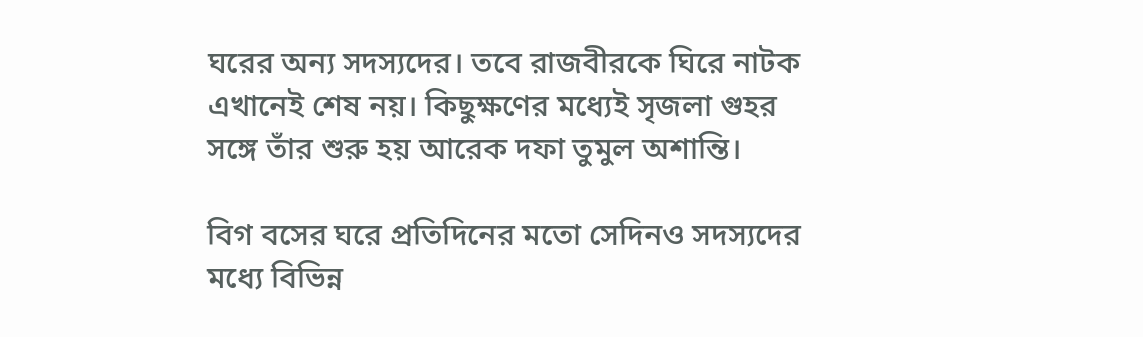ঘরের অন্য সদস্যদের। তবে রাজবীরকে ঘিরে নাটক এখানেই শেষ নয়। কিছুক্ষণের মধ্যেই সৃজলা গুহর সঙ্গে তাঁর শুরু হয় আরেক দফা তুমুল অশান্তি।

বিগ বসের ঘরে প্রতিদিনের মতো সেদিনও সদস্যদের মধ্যে বিভিন্ন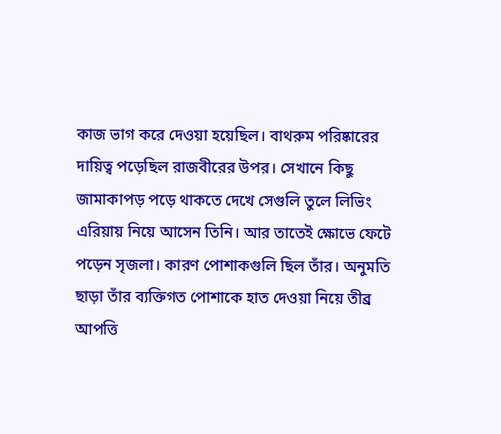কাজ ভাগ করে দেওয়া হয়েছিল। বাথরুম পরিষ্কারের দায়িত্ব পড়েছিল রাজবীরের উপর। সেখানে কিছু জামাকাপড় পড়ে থাকতে দেখে সেগুলি তুলে লিভিং এরিয়ায় নিয়ে আসেন তিনি। আর তাতেই ক্ষোভে ফেটে পড়েন সৃজলা। কারণ পোশাকগুলি ছিল তাঁর। অনুমতি ছাড়া তাঁর ব্যক্তিগত পোশাকে হাত দেওয়া নিয়ে তীব্র আপত্তি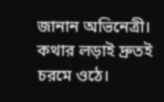জানান অভিনেত্রী। কথার লড়াই দ্রুতই চরমে ওঠে।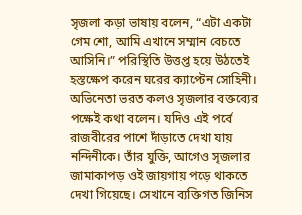সৃজলা কড়া ভাষায় বলেন, “এটা একটা গেম শো, আমি এখানে সম্মান বেচতে আসিনি।” পরিস্থিতি উত্তপ্ত হয়ে উঠতেই হস্তক্ষেপ করেন ঘরের ক্যাপ্টেন সোহিনী। অভিনেতা ভরত কলও সৃজলার বক্তব্যের পক্ষেই কথা বলেন। যদিও এই পর্বে রাজবীরের পাশে দাঁড়াতে দেখা যায় নন্দিনীকে। তাঁর যুক্তি, আগেও সৃজলার জামাকাপড় ওই জায়গায় পড়ে থাকতে দেখা গিয়েছে। সেখানে ব্যক্তিগত জিনিস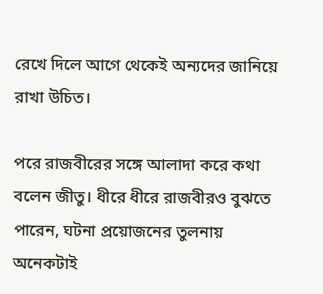রেখে দিলে আগে থেকেই অন্যদের জানিয়ে রাখা উচিত।

পরে রাজবীরের সঙ্গে আলাদা করে কথা বলেন জীতু। ধীরে ধীরে রাজবীরও বুঝতে পারেন, ঘটনা প্রয়োজনের তুলনায় অনেকটাই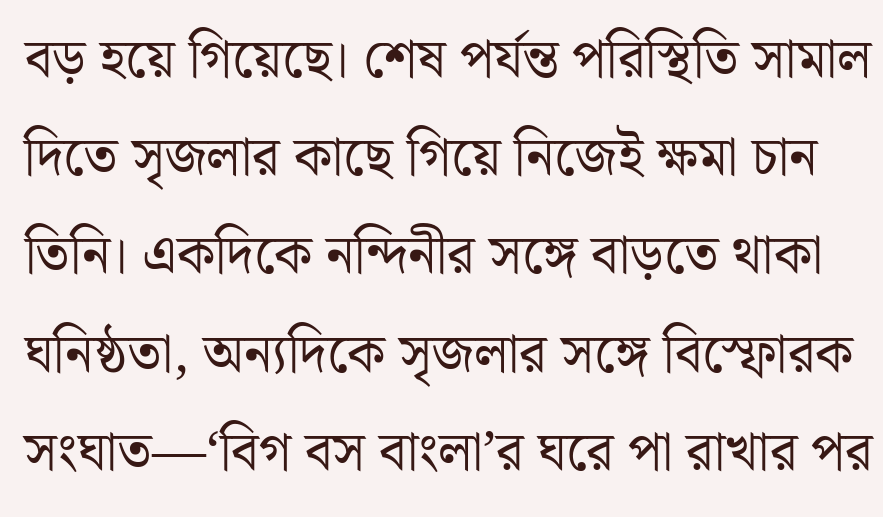বড় হয়ে গিয়েছে। শেষ পর্যন্ত পরিস্থিতি সামাল দিতে সৃজলার কাছে গিয়ে নিজেই ক্ষমা চান তিনি। একদিকে নন্দিনীর সঙ্গে বাড়তে থাকা ঘনিষ্ঠতা, অন্যদিকে সৃজলার সঙ্গে বিস্ফোরক সংঘাত—‘বিগ বস বাংলা’র ঘরে পা রাখার পর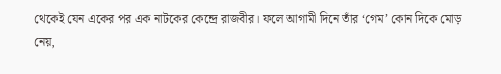থেকেই যেন একের পর এক নাটকের কেন্দ্রে রাজবীর। ফলে আগামী দিনে তাঁর ‘গেম’ কোন দিকে মোড় নেয়,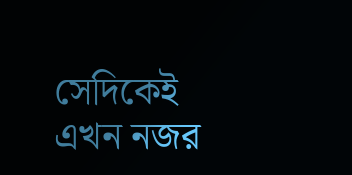সেদিকেই এখন নজর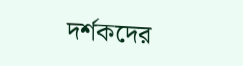দর্শকদের